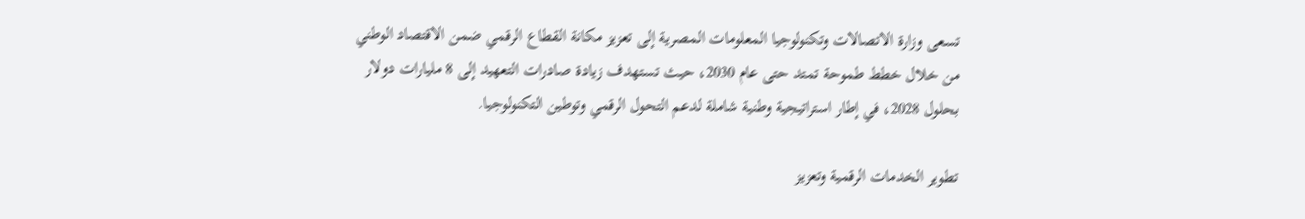تسعى وزارة الاتصالات وتكنولوجيا المعلومات المصرية إلى تعزيز مكانة القطاع الرقمي ضمن الاقتصاد الوطني من خلال خطط طموحة تمتد حتى عام 2030، حيث تستهدف زيادة صادرات التعهيد إلى 8 مليارات دولار بحلول 2028، في إطار استراتيجية وطنية شاملة لدعم التحول الرقمي وتوطين التكنولوجيا.

تطوير الخدمات الرقمية وتعزيز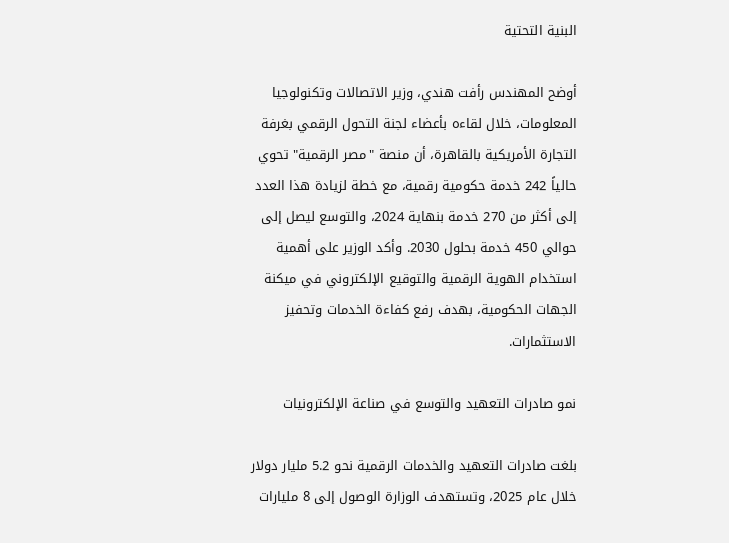البنية التحتية

أوضح المهندس رأفت هندي، وزير الاتصالات وتكنولوجيا المعلومات، خلال لقاءه بأعضاء لجنة التحول الرقمي بغرفة التجارة الأمريكية بالقاهرة، أن منصة "مصر الرقمية" تحوي حالياً 242 خدمة حكومية رقمية، مع خطة لزيادة هذا العدد إلى أكثر من 270 خدمة بنهاية 2024، والتوسع ليصل إلى حوالي 450 خدمة بحلول 2030. وأكد الوزير على أهمية استخدام الهوية الرقمية والتوقيع الإلكتروني في ميكنة الجهات الحكومية، بهدف رفع كفاءة الخدمات وتحفيز الاستثمارات.

نمو صادرات التعهيد والتوسع في صناعة الإلكترونيات

بلغت صادرات التعهيد والخدمات الرقمية نحو 5.2 مليار دولار خلال عام 2025، وتستهدف الوزارة الوصول إلى 8 مليارات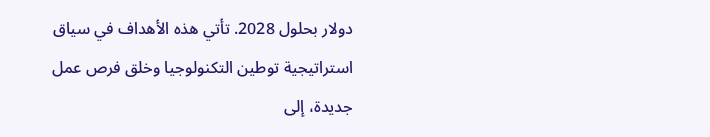دولار بحلول 2028. تأتي هذه الأهداف في سياق استراتيجية توطين التكنولوجيا وخلق فرص عمل جديدة، إلى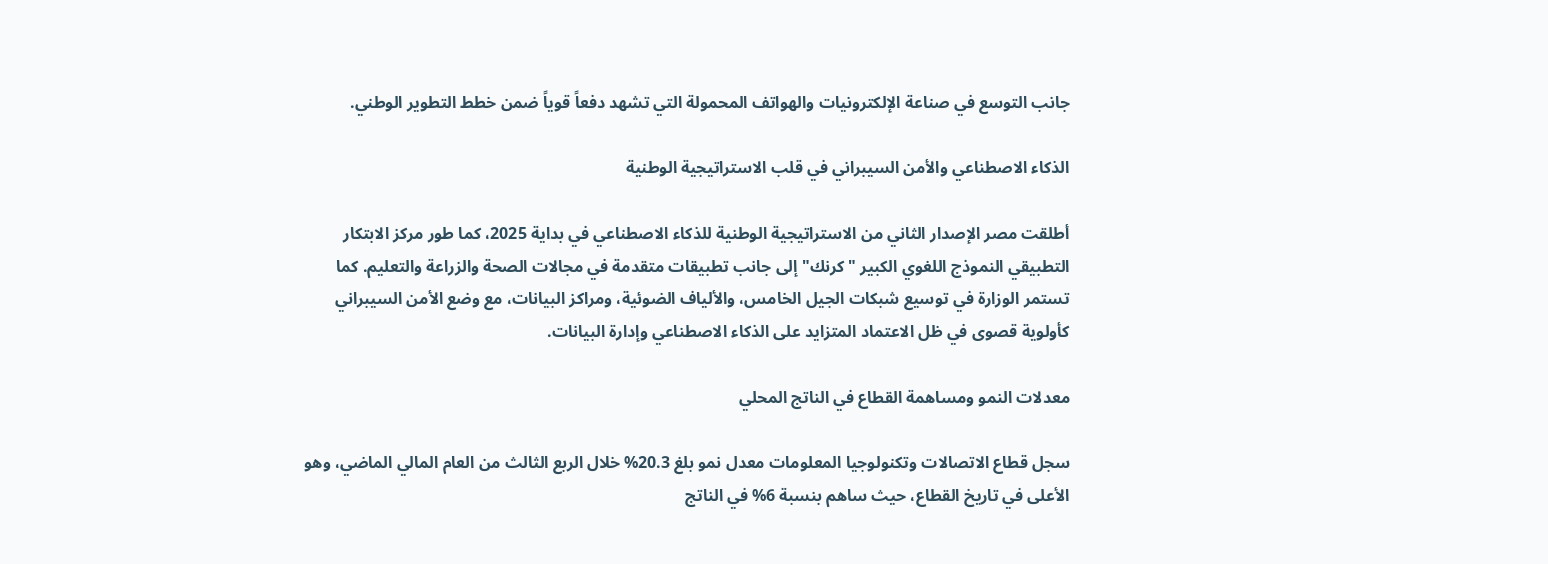جانب التوسع في صناعة الإلكترونيات والهواتف المحمولة التي تشهد دفعاً قوياً ضمن خطط التطوير الوطني.

الذكاء الاصطناعي والأمن السيبراني في قلب الاستراتيجية الوطنية

أطلقت مصر الإصدار الثاني من الاستراتيجية الوطنية للذكاء الاصطناعي في بداية 2025، كما طور مركز الابتكار التطبيقي النموذج اللغوي الكبير "كرنك" إلى جانب تطبيقات متقدمة في مجالات الصحة والزراعة والتعليم. كما تستمر الوزارة في توسيع شبكات الجيل الخامس، والألياف الضوئية، ومراكز البيانات، مع وضع الأمن السيبراني كأولوية قصوى في ظل الاعتماد المتزايد على الذكاء الاصطناعي وإدارة البيانات.

معدلات النمو ومساهمة القطاع في الناتج المحلي

سجل قطاع الاتصالات وتكنولوجيا المعلومات معدل نمو بلغ 20.3% خلال الربع الثالث من العام المالي الماضي، وهو الأعلى في تاريخ القطاع، حيث ساهم بنسبة 6% في الناتج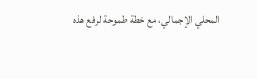المحلي الإجمالي، مع خطة طموحة لرفع هذه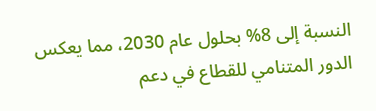النسبة إلى 8% بحلول عام 2030، مما يعكس الدور المتنامي للقطاع في دعم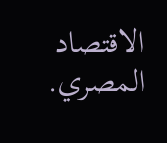الاقتصاد المصري.